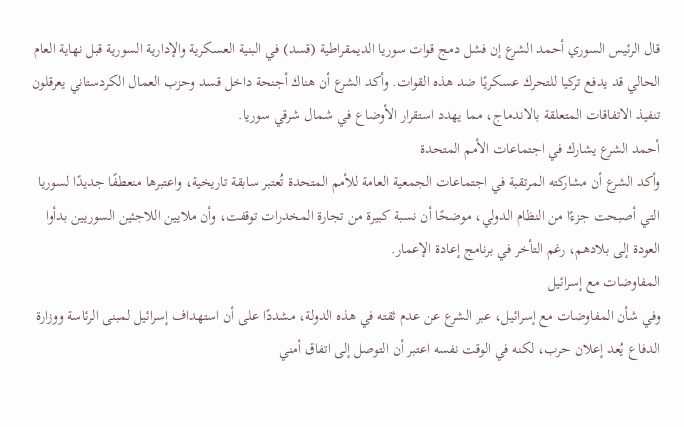قال الرئيس السوري أحمد الشرع إن فشل دمج قوات سوريا الديمقراطية (قسد) في البنية العسكرية والإدارية السورية قبل نهاية العام الحالي قد يدفع تركيا للتحرك عسكريًا ضد هذه القوات. وأكد الشرع أن هناك أجنحة داخل قسد وحزب العمال الكردستاني يعرقلون تنفيذ الاتفاقات المتعلقة بالاندماج، مما يهدد استقرار الأوضاع في شمال شرقي سوريا.
أحمد الشرع يشارك في اجتماعات الأمم المتحدة
وأكد الشرع أن مشاركته المرتقبة في اجتماعات الجمعية العامة للأمم المتحدة تُعتبر سابقة تاريخية، واعتبرها منعطفًا جديدًا لسوريا التي أصبحت جزءًا من النظام الدولي، موضحًا أن نسبة كبيرة من تجارة المخدرات توقفت، وأن ملايين اللاجئين السوريين بدأوا العودة إلى بلادهم، رغم التأخر في برنامج إعادة الإعمار.
المفاوضات مع إسرائيل
وفي شأن المفاوضات مع إسرائيل، عبر الشرع عن عدم ثقته في هذه الدولة، مشددًا على أن استهداف إسرائيل لمبنى الرئاسة ووزارة الدفاع يُعد إعلان حرب، لكنه في الوقت نفسه اعتبر أن التوصل إلى اتفاق أمني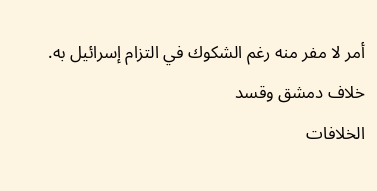أمر لا مفر منه رغم الشكوك في التزام إسرائيل به.
خلاف دمشق وقسد
الخلافات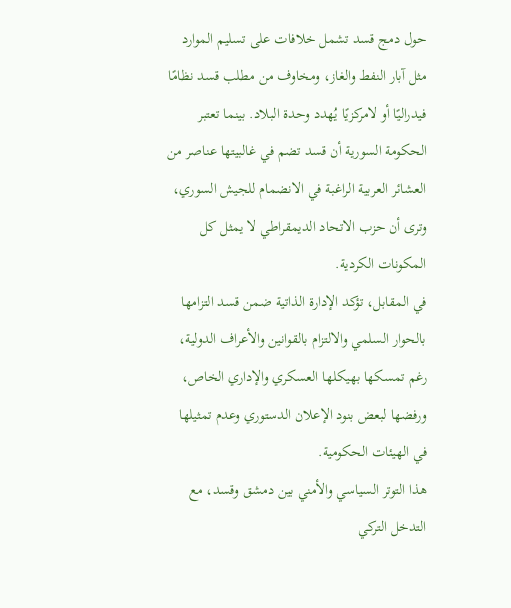حول دمج قسد تشمل خلافات على تسليم الموارد مثل آبار النفط والغاز، ومخاوف من مطلب قسد نظامًا فيدراليًا أو لامركزيًا يُهدد وحدة البلاد. بينما تعتبر الحكومة السورية أن قسد تضم في غالبيتها عناصر من العشائر العربية الراغبة في الانضمام للجيش السوري، وترى أن حزب الاتحاد الديمقراطي لا يمثل كل المكونات الكردية.
في المقابل، تؤكد الإدارة الذاتية ضمن قسد التزامها بالحوار السلمي والالتزام بالقوانين والأعراف الدولية، رغم تمسكها بهيكلها العسكري والإداري الخاص، ورفضها لبعض بنود الإعلان الدستوري وعدم تمثيلها في الهيئات الحكومية.
هذا التوتر السياسي والأمني بين دمشق وقسد، مع التدخل التركي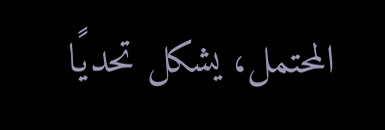المحتمل، يشكل تحديًا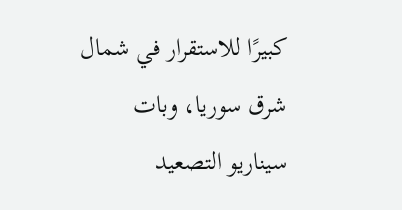كبيرًا للاستقرار في شمال شرق سوريا، وبات سيناريو التصعيد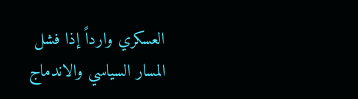العسكري وارداً إذا فشل المسار السياسي والاندماج